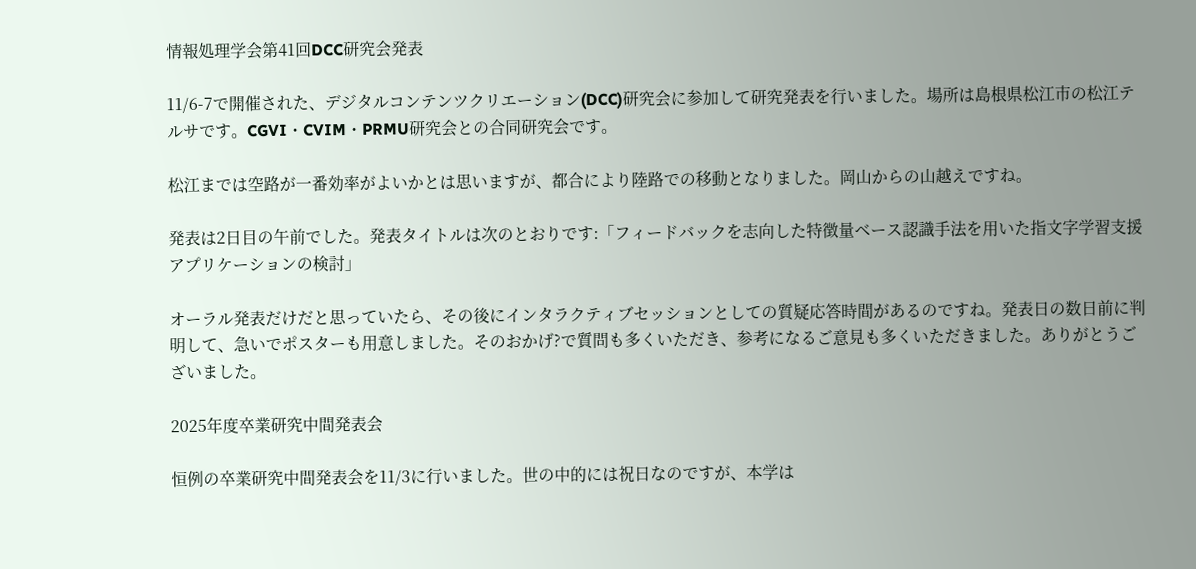情報処理学会第41回DCC研究会発表

11/6-7で開催された、デジタルコンテンツクリエーション(DCC)研究会に参加して研究発表を行いました。場所は島根県松江市の松江テルサです。CGVI・CVIM・PRMU研究会との合同研究会です。

松江までは空路が一番効率がよいかとは思いますが、都合により陸路での移動となりました。岡山からの山越えですね。

発表は2日目の午前でした。発表タイトルは次のとおりです:「フィードバックを志向した特徴量ベース認識手法を用いた指文字学習支援アプリケーションの検討」

オーラル発表だけだと思っていたら、その後にインタラクティブセッションとしての質疑応答時間があるのですね。発表日の数日前に判明して、急いでポスターも用意しました。そのおかげ?で質問も多くいただき、参考になるご意見も多くいただきました。ありがとうございました。

2025年度卒業研究中間発表会

恒例の卒業研究中間発表会を11/3に行いました。世の中的には祝日なのですが、本学は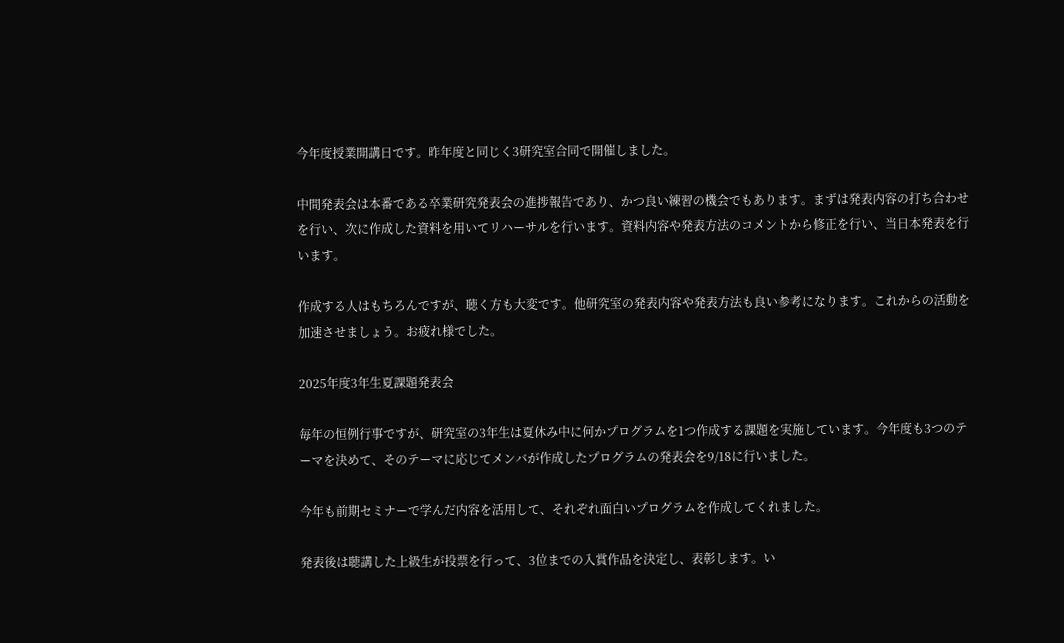今年度授業開講日です。昨年度と同じく3研究室合同で開催しました。

中間発表会は本番である卒業研究発表会の進捗報告であり、かつ良い練習の機会でもあります。まずは発表内容の打ち合わせを行い、次に作成した資料を用いてリハーサルを行います。資料内容や発表方法のコメントから修正を行い、当日本発表を行います。

作成する人はもちろんですが、聴く方も大変です。他研究室の発表内容や発表方法も良い参考になります。これからの活動を加速させましょう。お疲れ様でした。

2025年度3年生夏課題発表会

毎年の恒例行事ですが、研究室の3年生は夏休み中に何かプログラムを1つ作成する課題を実施しています。今年度も3つのテーマを決めて、そのテーマに応じてメンバが作成したプログラムの発表会を9/18に行いました。

今年も前期セミナーで学んだ内容を活用して、それぞれ面白いプログラムを作成してくれました。

発表後は聴講した上級生が投票を行って、3位までの入賞作品を決定し、表彰します。い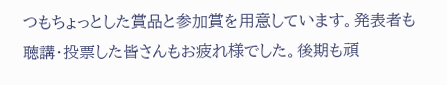つもちょっとした賞品と参加賞を用意しています。発表者も聴講・投票した皆さんもお疲れ様でした。後期も頑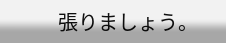張りましょう。